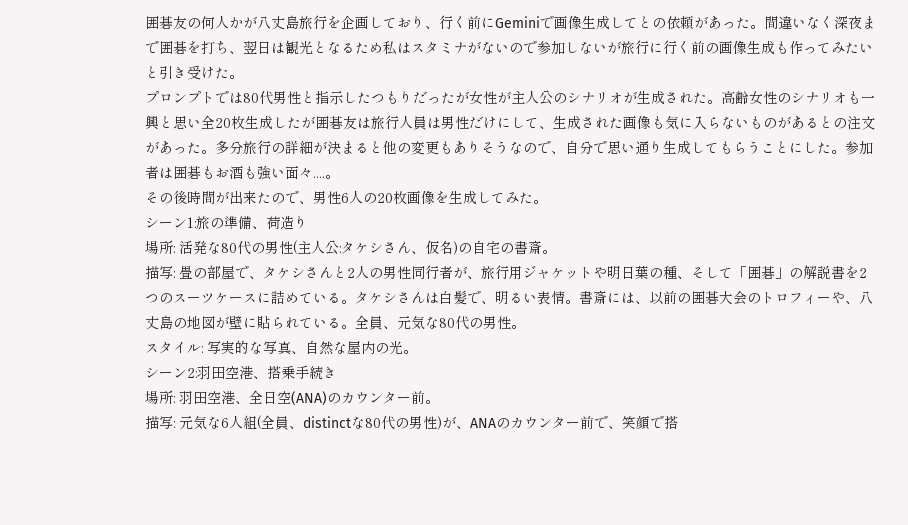囲碁友の何人かが八丈島旅行を企画しており、行く前にGeminiで画像生成してとの依頼があった。間違いなく深夜まで囲碁を打ち、翌日は観光となるため私はスタミナがないので参加しないが旅行に行く前の画像生成も作ってみたいと引き受けた。
プロンプトでは80代男性と指示したつもりだったが女性が主人公のシナリオが生成された。高齢女性のシナリオも一興と思い全20枚生成したが囲碁友は旅行人員は男性だけにして、生成された画像も気に入らないものがあるとの注文があった。多分旅行の詳細が決まると他の変更もありそうなので、自分で思い通り生成してもらうことにした。参加者は囲碁もお酒も強い面々....。
その後時間が出来たので、男性6人の20枚画像を生成してみた。
シーン1:旅の準備、荷造り
場所: 活発な80代の男性(主人公:タケシさん、仮名)の自宅の書斎。
描写: 畳の部屋で、タケシさんと2人の男性同行者が、旅行用ジャケットや明日葉の種、そして「囲碁」の解説書を2つのスーツケースに詰めている。タケシさんは白髪で、明るい表情。書斎には、以前の囲碁大会のトロフィーや、八丈島の地図が壁に貼られている。全員、元気な80代の男性。
スタイル: 写実的な写真、自然な屋内の光。
シーン2:羽田空港、搭乗手続き
場所: 羽田空港、全日空(ANA)のカウンター前。
描写: 元気な6人組(全員、distinctな80代の男性)が、ANAのカウンター前で、笑顔で搭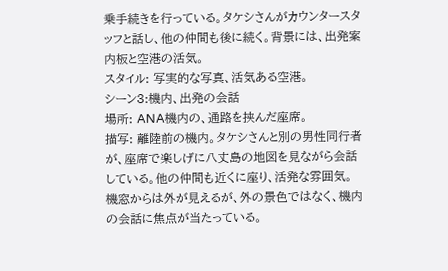乗手続きを行っている。タケシさんがカウンタースタッフと話し、他の仲間も後に続く。背景には、出発案内板と空港の活気。
スタイル: 写実的な写真、活気ある空港。
シーン3:機内、出発の会話
場所: ANA機内の、通路を挟んだ座席。
描写: 離陸前の機内。タケシさんと別の男性同行者が、座席で楽しげに八丈島の地図を見ながら会話している。他の仲間も近くに座り、活発な雰囲気。機窓からは外が見えるが、外の景色ではなく、機内の会話に焦点が当たっている。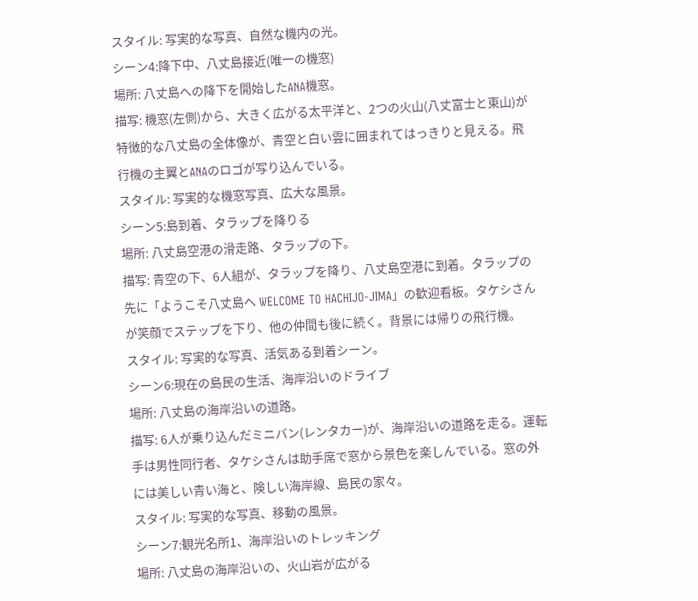スタイル: 写実的な写真、自然な機内の光。
シーン4:降下中、八丈島接近(唯一の機窓)
場所: 八丈島への降下を開始したANA機窓。
描写: 機窓(左側)から、大きく広がる太平洋と、2つの火山(八丈富士と東山)が特徴的な八丈島の全体像が、青空と白い雲に囲まれてはっきりと見える。飛行機の主翼とANAのロゴが写り込んでいる。
スタイル: 写実的な機窓写真、広大な風景。
シーン5:島到着、タラップを降りる
場所: 八丈島空港の滑走路、タラップの下。
描写: 青空の下、6人組が、タラップを降り、八丈島空港に到着。タラップの先に「ようこそ八丈島へ WELCOME TO HACHIJO-JIMA」の歓迎看板。タケシさんが笑顔でステップを下り、他の仲間も後に続く。背景には帰りの飛行機。
スタイル: 写実的な写真、活気ある到着シーン。
シーン6:現在の島民の生活、海岸沿いのドライブ
場所: 八丈島の海岸沿いの道路。
描写: 6人が乗り込んだミニバン(レンタカー)が、海岸沿いの道路を走る。運転手は男性同行者、タケシさんは助手席で窓から景色を楽しんでいる。窓の外には美しい青い海と、険しい海岸線、島民の家々。
スタイル: 写実的な写真、移動の風景。
シーン7:観光名所1、海岸沿いのトレッキング
場所: 八丈島の海岸沿いの、火山岩が広がる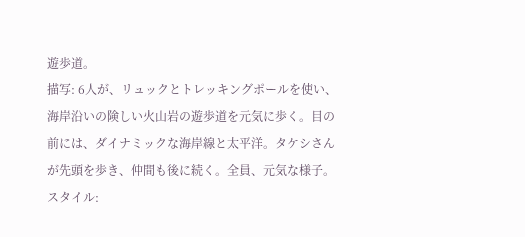遊歩道。
描写: 6人が、リュックとトレッキングポールを使い、海岸沿いの険しい火山岩の遊歩道を元気に歩く。目の前には、ダイナミックな海岸線と太平洋。タケシさんが先頭を歩き、仲間も後に続く。全員、元気な様子。
スタイル: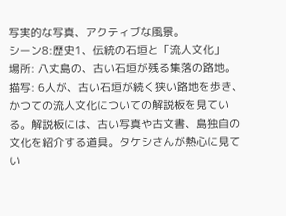写実的な写真、アクティブな風景。
シーン8:歴史1、伝統の石垣と「流人文化」
場所: 八丈島の、古い石垣が残る集落の路地。
描写: 6人が、古い石垣が続く狭い路地を歩き、かつての流人文化についての解説板を見ている。解説板には、古い写真や古文書、島独自の文化を紹介する道具。タケシさんが熱心に見てい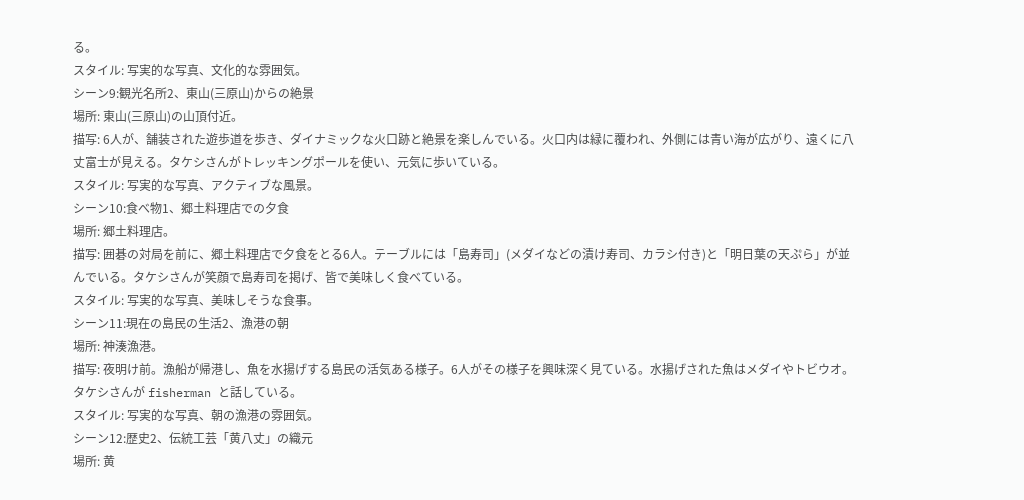る。
スタイル: 写実的な写真、文化的な雰囲気。
シーン9:観光名所2、東山(三原山)からの絶景
場所: 東山(三原山)の山頂付近。
描写: 6人が、舗装された遊歩道を歩き、ダイナミックな火口跡と絶景を楽しんでいる。火口内は緑に覆われ、外側には青い海が広がり、遠くに八丈富士が見える。タケシさんがトレッキングポールを使い、元気に歩いている。
スタイル: 写実的な写真、アクティブな風景。
シーン10:食べ物1、郷土料理店での夕食
場所: 郷土料理店。
描写: 囲碁の対局を前に、郷土料理店で夕食をとる6人。テーブルには「島寿司」(メダイなどの漬け寿司、カラシ付き)と「明日葉の天ぷら」が並んでいる。タケシさんが笑顔で島寿司を掲げ、皆で美味しく食べている。
スタイル: 写実的な写真、美味しそうな食事。
シーン11:現在の島民の生活2、漁港の朝
場所: 神湊漁港。
描写: 夜明け前。漁船が帰港し、魚を水揚げする島民の活気ある様子。6人がその様子を興味深く見ている。水揚げされた魚はメダイやトビウオ。タケシさんが fisherman と話している。
スタイル: 写実的な写真、朝の漁港の雰囲気。
シーン12:歴史2、伝統工芸「黄八丈」の織元
場所: 黄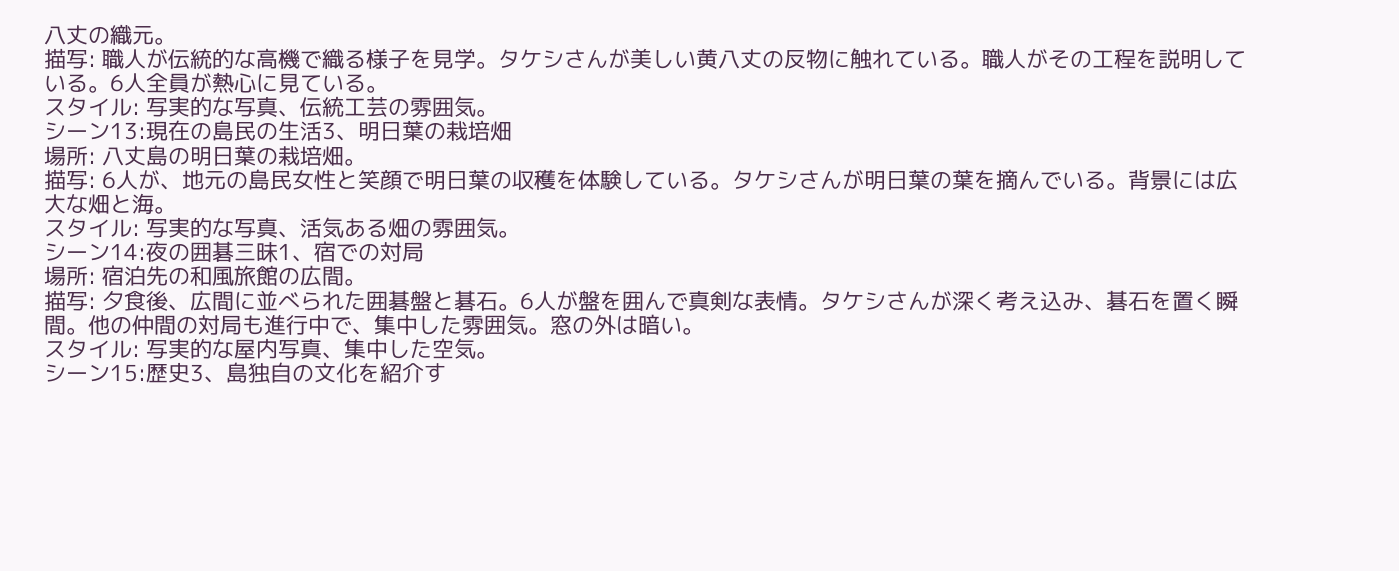八丈の織元。
描写: 職人が伝統的な高機で織る様子を見学。タケシさんが美しい黄八丈の反物に触れている。職人がその工程を説明している。6人全員が熱心に見ている。
スタイル: 写実的な写真、伝統工芸の雰囲気。
シーン13:現在の島民の生活3、明日葉の栽培畑
場所: 八丈島の明日葉の栽培畑。
描写: 6人が、地元の島民女性と笑顔で明日葉の収穫を体験している。タケシさんが明日葉の葉を摘んでいる。背景には広大な畑と海。
スタイル: 写実的な写真、活気ある畑の雰囲気。
シーン14:夜の囲碁三昧1、宿での対局
場所: 宿泊先の和風旅館の広間。
描写: 夕食後、広間に並べられた囲碁盤と碁石。6人が盤を囲んで真剣な表情。タケシさんが深く考え込み、碁石を置く瞬間。他の仲間の対局も進行中で、集中した雰囲気。窓の外は暗い。
スタイル: 写実的な屋内写真、集中した空気。
シーン15:歴史3、島独自の文化を紹介す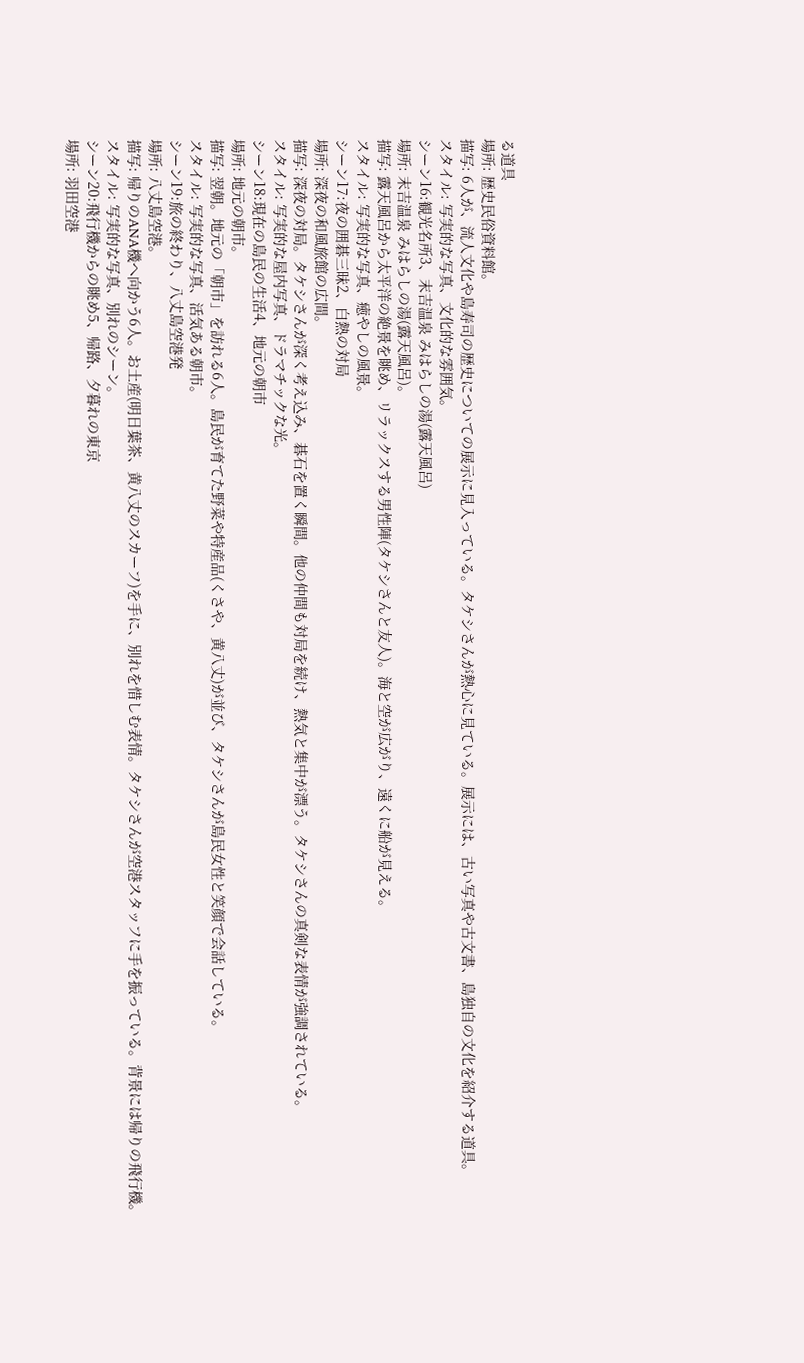る道具
場所: 歴史民俗資料館。
描写: 6人が、流人文化や島寿司の歴史についての展示に見入っている。タケシさんが熱心に見ている。展示には、古い写真や古文書、島独自の文化を紹介する道具。
スタイル: 写実的な写真、文化的な雰囲気。
シーン16:観光名所3、末吉温泉 みはらしの湯(露天風呂)
場所: 末吉温泉 みはらしの湯(露天風呂)。
描写: 露天風呂から太平洋の絶景を眺め、リラックスする男性陣(タケシさんと友人)。海と空が広がり、遠くに船が見える。
スタイル: 写実的な写真、癒やしの風景。
シーン17:夜の囲碁三昧2、白熱の対局
場所: 深夜の和風旅館の広間。
描写: 深夜の対局。タケシさんが深く考え込み、碁石を置く瞬間。他の仲間も対局を続け、熱気と集中が漂う。タケシさんの真剣な表情が強調されている。
スタイル: 写実的な屋内写真、ドラマチックな光。
シーン18:現在の島民の生活4、地元の朝市
場所: 地元の朝市。
描写: 翌朝。地元の「朝市」を訪れる6人。島民が育てた野菜や特産品(くさや、黄八丈)が並び、タケシさんが島民女性と笑顔で会話している。
スタイル: 写実的な写真、活気ある朝市。
シーン19:旅の終わり、八丈島空港発
場所: 八丈島空港。
描写: 帰りのANA機へ向かう6人。お土産(明日葉茶、黄八丈のスカーフ)を手に、別れを惜しむ表情。タケシさんが空港スタッフに手を振っている。背景には帰りの飛行機。
スタイル: 写実的な写真、別れのシーン。
シーン20:飛行機からの眺め5、帰路、夕暮れの東京
場所: 羽田空港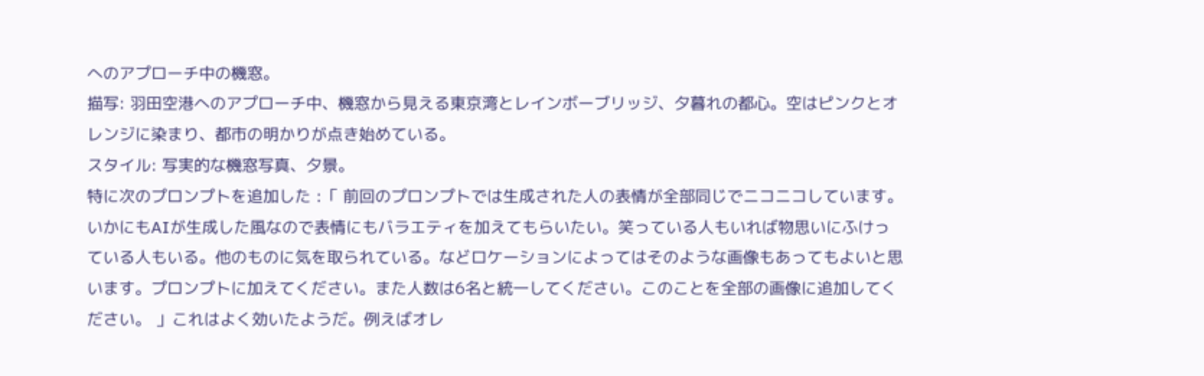へのアプローチ中の機窓。
描写: 羽田空港へのアプローチ中、機窓から見える東京湾とレインボーブリッジ、夕暮れの都心。空はピンクとオレンジに染まり、都市の明かりが点き始めている。
スタイル: 写実的な機窓写真、夕景。
特に次のプロンプトを追加した :「 前回のプロンプトでは生成された人の表情が全部同じでニコニコしています。いかにもAIが生成した風なので表情にもバラエティを加えてもらいたい。笑っている人もいれば物思いにふけっている人もいる。他のものに気を取られている。などロケーションによってはそのような画像もあってもよいと思います。プロンプトに加えてください。また人数は6名と統一してください。このことを全部の画像に追加してください。 」これはよく効いたようだ。例えばオレ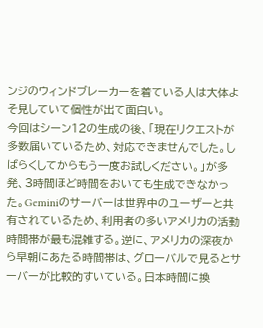ンジのウィンドブレーカーを着ている人は大体よそ見していて個性が出て面白い。
今回はシーン12の生成の後、「現在リクエストが多数届いているため、対応できませんでした。しばらくしてからもう一度お試しください。」が多発、3時間ほど時間をおいても生成できなかった。Geminiのサーバーは世界中のユーザーと共有されているため、利用者の多いアメリカの活動時間帯が最も混雑する。逆に、アメリカの深夜から早朝にあたる時間帯は、グローバルで見るとサーバーが比較的すいている。日本時間に換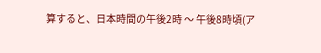算すると、日本時間の午後2時 〜 午後8時頃(ア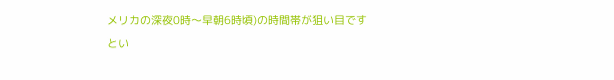メリカの深夜0時〜早朝6時頃)の時間帯が狙い目ですとい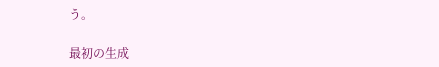う。

最初の生成